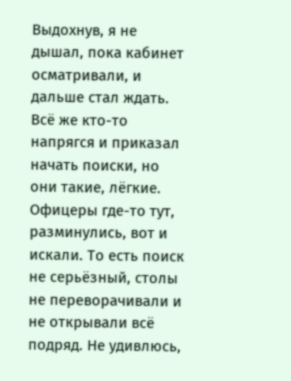Выдохнув, я не дышал, пока кабинет осматривали, и дальше стал ждать. Всё же кто-то напрягся и приказал начать поиски, но они такие, лёгкие. Офицеры где-то тут, разминулись, вот и искали. То есть поиск не серьёзный, столы не переворачивали и не открывали всё подряд. Не удивлюсь,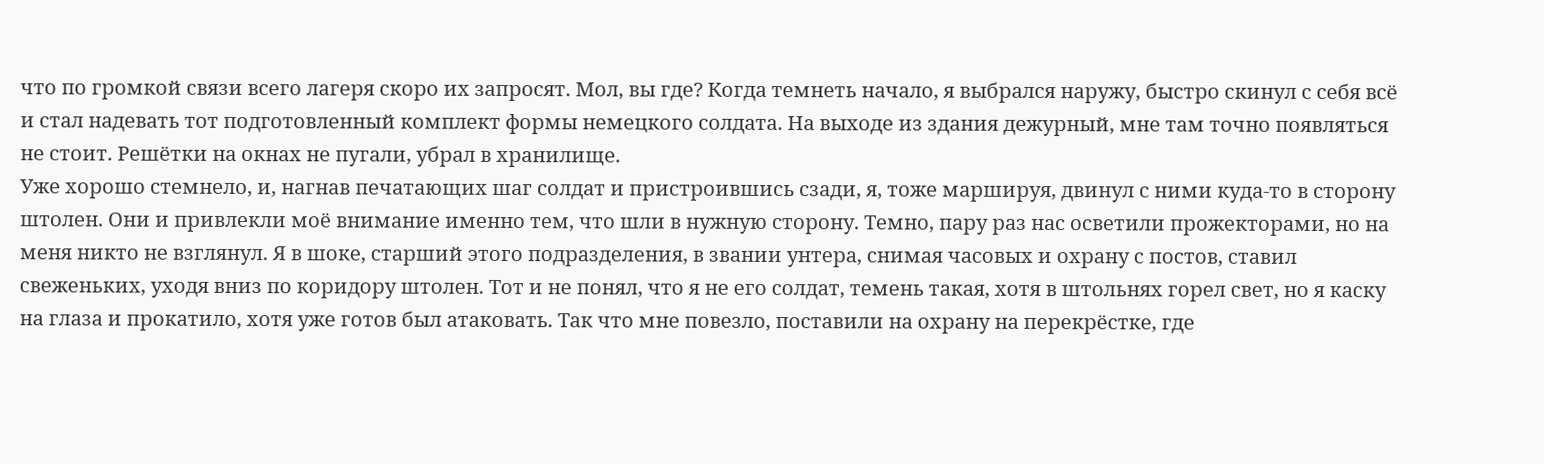что по громкой связи всего лагеря скоро их запросят. Мол, вы где? Когда темнеть начало, я выбрался наружу, быстро скинул с себя всё и стал надевать тот подготовленный комплект формы немецкого солдата. На выходе из здания дежурный, мне там точно появляться не стоит. Решётки на окнах не пугали, убрал в хранилище.
Уже хорошо стемнело, и, нагнав печатающих шаг солдат и пристроившись сзади, я, тоже маршируя, двинул с ними куда-то в сторону штолен. Они и привлекли моё внимание именно тем, что шли в нужную сторону. Темно, пару раз нас осветили прожекторами, но на меня никто не взглянул. Я в шоке, старший этого подразделения, в звании унтера, снимая часовых и охрану с постов, ставил свеженьких, уходя вниз по коридору штолен. Тот и не понял, что я не его солдат, темень такая, хотя в штольнях горел свет, но я каску на глаза и прокатило, хотя уже готов был атаковать. Так что мне повезло, поставили на охрану на перекрёстке, где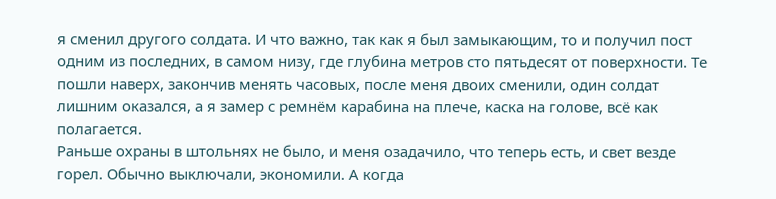я сменил другого солдата. И что важно, так как я был замыкающим, то и получил пост одним из последних, в самом низу, где глубина метров сто пятьдесят от поверхности. Те пошли наверх, закончив менять часовых, после меня двоих сменили, один солдат лишним оказался, а я замер с ремнём карабина на плече, каска на голове, всё как полагается.
Раньше охраны в штольнях не было, и меня озадачило, что теперь есть, и свет везде горел. Обычно выключали, экономили. А когда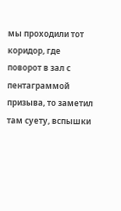мы проходили тот коридор, где поворот в зал с пентаграммой призыва, то заметил там суету, вспышки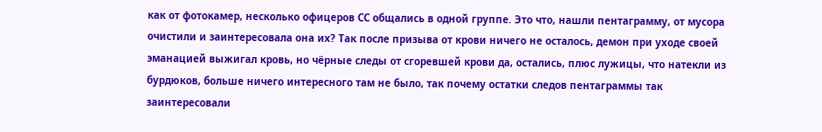как от фотокамер, несколько офицеров СС общались в одной группе. Это что, нашли пентаграмму, от мусора очистили и заинтересовала она их? Так после призыва от крови ничего не осталось, демон при уходе своей эманацией выжигал кровь, но чёрные следы от сгоревшей крови да, остались, плюс лужицы, что натекли из бурдюков, больше ничего интересного там не было, так почему остатки следов пентаграммы так заинтересовали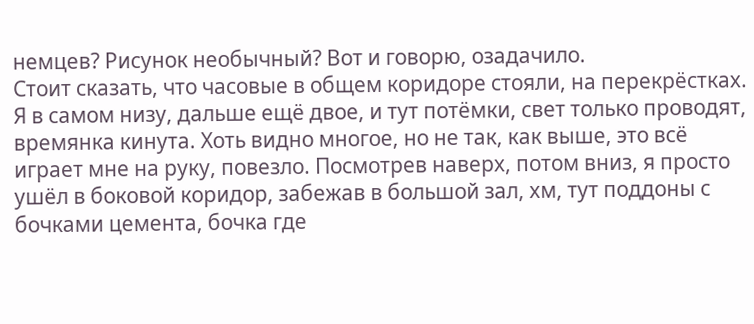немцев? Рисунок необычный? Вот и говорю, озадачило.
Стоит сказать, что часовые в общем коридоре стояли, на перекрёстках. Я в самом низу, дальше ещё двое, и тут потёмки, свет только проводят, времянка кинута. Хоть видно многое, но не так, как выше, это всё играет мне на руку, повезло. Посмотрев наверх, потом вниз, я просто ушёл в боковой коридор, забежав в большой зал, хм, тут поддоны с бочками цемента, бочка где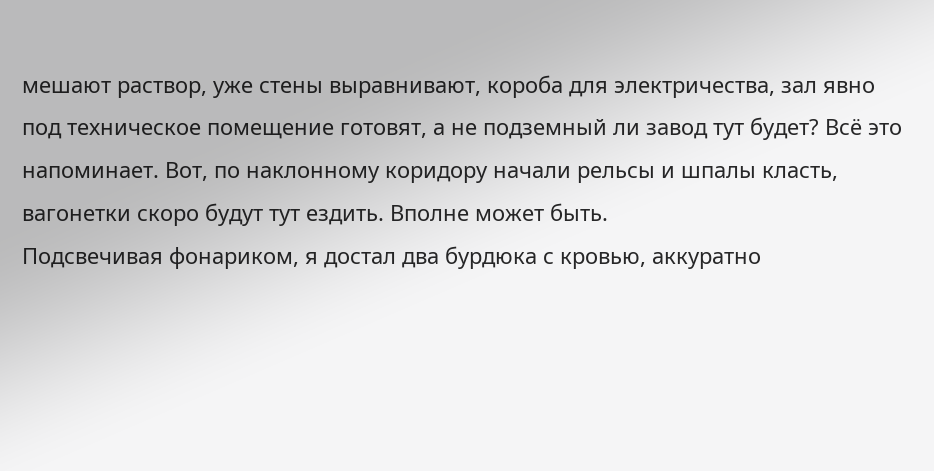мешают раствор, уже стены выравнивают, короба для электричества, зал явно под техническое помещение готовят, а не подземный ли завод тут будет? Всё это напоминает. Вот, по наклонному коридору начали рельсы и шпалы класть, вагонетки скоро будут тут ездить. Вполне может быть.
Подсвечивая фонариком, я достал два бурдюка с кровью, аккуратно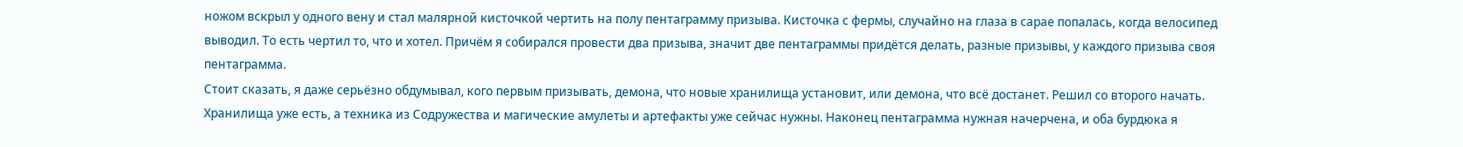ножом вскрыл у одного вену и стал малярной кисточкой чертить на полу пентаграмму призыва. Кисточка с фермы, случайно на глаза в сарае попалась, когда велосипед выводил. То есть чертил то, что и хотел. Причём я собирался провести два призыва, значит две пентаграммы придётся делать, разные призывы, у каждого призыва своя пентаграмма.
Стоит сказать, я даже серьёзно обдумывал, кого первым призывать, демона, что новые хранилища установит, или демона, что всё достанет. Решил со второго начать. Хранилища уже есть, а техника из Содружества и магические амулеты и артефакты уже сейчас нужны. Наконец пентаграмма нужная начерчена, и оба бурдюка я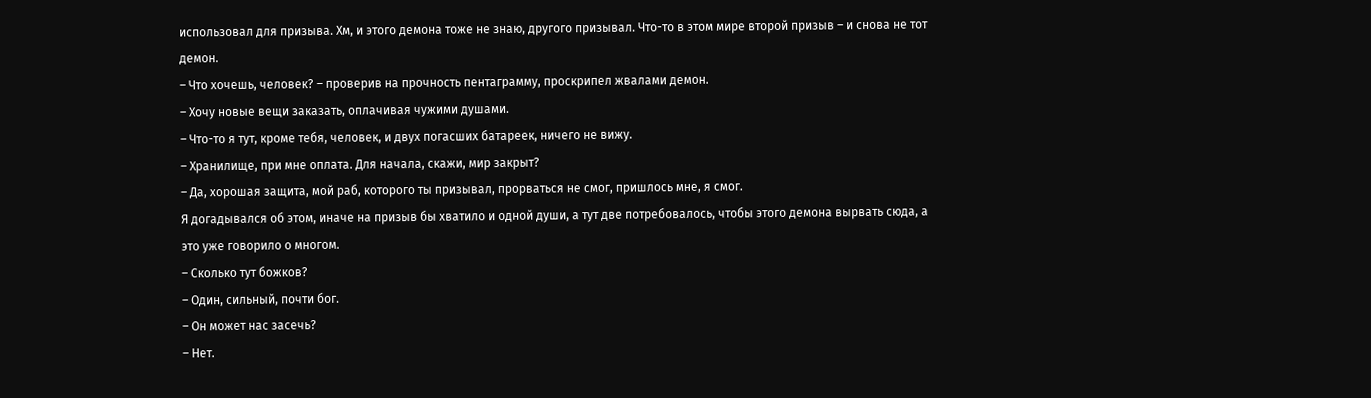использовал для призыва. Хм, и этого демона тоже не знаю, другого призывал. Что-то в этом мире второй призыв – и снова не тот демон.
– Что хочешь, человек? – проверив на прочность пентаграмму, проскрипел жвалами демон.
– Хочу новые вещи заказать, оплачивая чужими душами.
– Что-то я тут, кроме тебя, человек, и двух погасших батареек, ничего не вижу.
– Хранилище, при мне оплата. Для начала, скажи, мир закрыт?
– Да, хорошая защита, мой раб, которого ты призывал, прорваться не смог, пришлось мне, я смог.
Я догадывался об этом, иначе на призыв бы хватило и одной души, а тут две потребовалось, чтобы этого демона вырвать сюда, а это уже говорило о многом.
– Сколько тут божков?
– Один, сильный, почти бог.
– Он может нас засечь?
– Нет.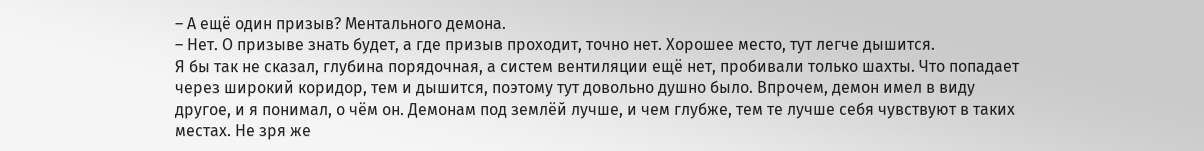– А ещё один призыв? Ментального демона.
– Нет. О призыве знать будет, а где призыв проходит, точно нет. Хорошее место, тут легче дышится.
Я бы так не сказал, глубина порядочная, а систем вентиляции ещё нет, пробивали только шахты. Что попадает через широкий коридор, тем и дышится, поэтому тут довольно душно было. Впрочем, демон имел в виду другое, и я понимал, о чём он. Демонам под землёй лучше, и чем глубже, тем те лучше себя чувствуют в таких местах. Не зря же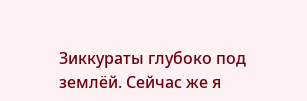Зиккураты глубоко под землёй. Сейчас же я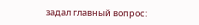задал главный вопрос: